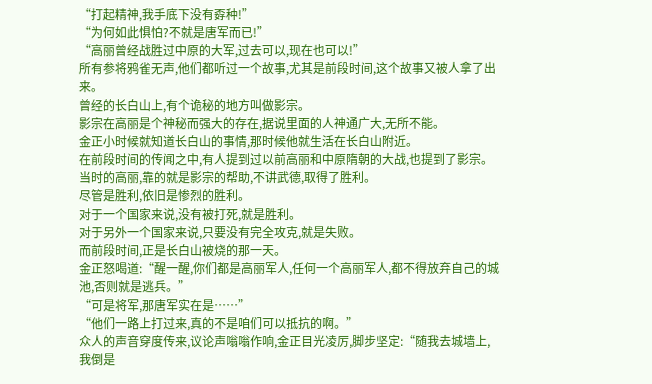“打起精神,我手底下没有孬种!”
“为何如此惧怕?不就是唐军而已!”
“高丽曾经战胜过中原的大军,过去可以,现在也可以!”
所有参将鸦雀无声,他们都听过一个故事,尤其是前段时间,这个故事又被人拿了出来。
曾经的长白山上,有个诡秘的地方叫做影宗。
影宗在高丽是个神秘而强大的存在,据说里面的人神通广大,无所不能。
金正小时候就知道长白山的事情,那时候他就生活在长白山附近。
在前段时间的传闻之中,有人提到过以前高丽和中原隋朝的大战,也提到了影宗。
当时的高丽,靠的就是影宗的帮助,不讲武德,取得了胜利。
尽管是胜利,依旧是惨烈的胜利。
对于一个国家来说,没有被打死,就是胜利。
对于另外一个国家来说,只要没有完全攻克,就是失败。
而前段时间,正是长白山被烧的那一天。
金正怒喝道:“醒一醒,你们都是高丽军人,任何一个高丽军人,都不得放弃自己的城池,否则就是逃兵。”
“可是将军,那唐军实在是……”
“他们一路上打过来,真的不是咱们可以抵抗的啊。”
众人的声音穿度传来,议论声嗡嗡作响,金正目光凌厉,脚步坚定:“随我去城墙上,我倒是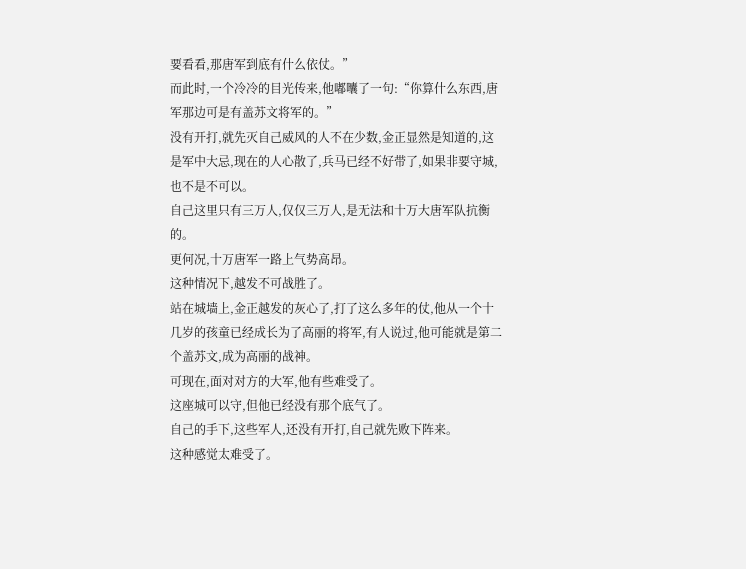要看看,那唐军到底有什么依仗。”
而此时,一个冷冷的目光传来,他嘟囔了一句:“你算什么东西,唐军那边可是有盖苏文将军的。”
没有开打,就先灭自己威风的人不在少数,金正显然是知道的,这是军中大忌,现在的人心散了,兵马已经不好带了,如果非要守城,也不是不可以。
自己这里只有三万人,仅仅三万人,是无法和十万大唐军队抗衡的。
更何况,十万唐军一路上气势高昂。
这种情况下,越发不可战胜了。
站在城墙上,金正越发的灰心了,打了这么多年的仗,他从一个十几岁的孩童已经成长为了高丽的将军,有人说过,他可能就是第二个盖苏文,成为高丽的战神。
可现在,面对对方的大军,他有些难受了。
这座城可以守,但他已经没有那个底气了。
自己的手下,这些军人,还没有开打,自己就先败下阵来。
这种感觉太难受了。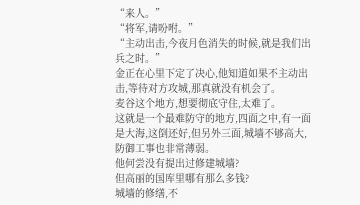“来人。”
“将军,请吩咐。”
“主动出击,今夜月色消失的时候,就是我们出兵之时。”
金正在心里下定了决心,他知道如果不主动出击,等待对方攻城,那真就没有机会了。
麦谷这个地方,想要彻底守住,太难了。
这就是一个最难防守的地方,四面之中,有一面是大海,这倒还好,但另外三面,城墙不够高大,防御工事也非常薄弱。
他何尝没有提出过修建城墙?
但高丽的国库里哪有那么多钱?
城墙的修缮,不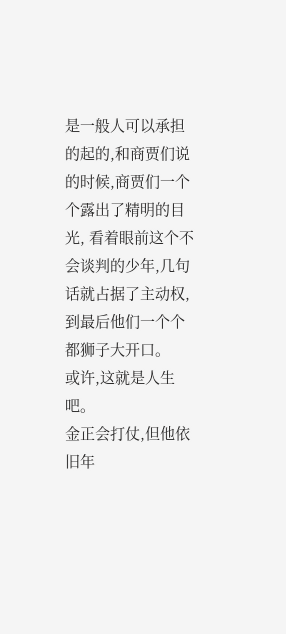是一般人可以承担的起的,和商贾们说的时候,商贾们一个个露出了精明的目光, 看着眼前这个不会谈判的少年,几句话就占据了主动权,到最后他们一个个都狮子大开口。
或许,这就是人生吧。
金正会打仗,但他依旧年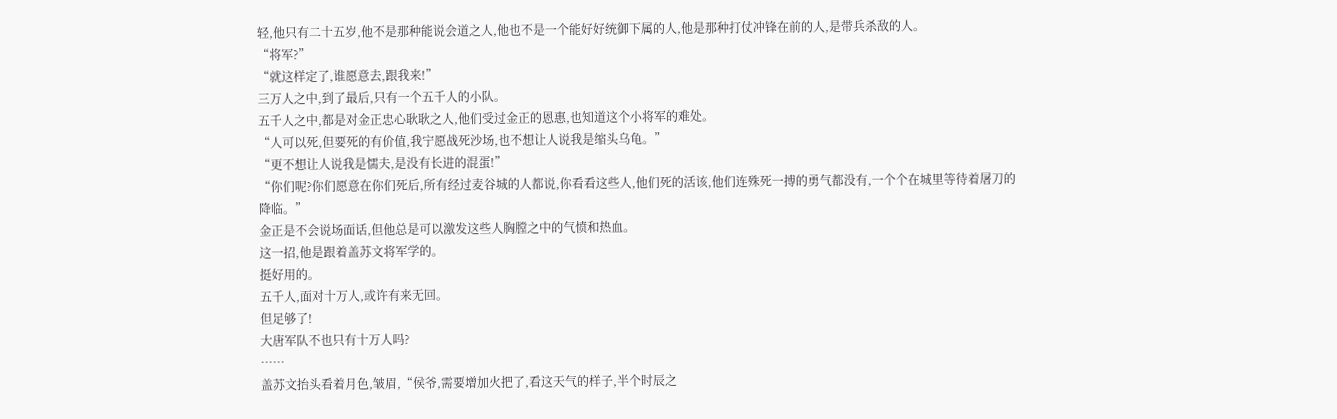轻,他只有二十五岁,他不是那种能说会道之人,他也不是一个能好好统御下属的人,他是那种打仗冲锋在前的人,是带兵杀敌的人。
“将军?”
“就这样定了,谁愿意去,跟我来!”
三万人之中,到了最后,只有一个五千人的小队。
五千人之中,都是对金正忠心耿耿之人,他们受过金正的恩惠,也知道这个小将军的难处。
“人可以死,但要死的有价值,我宁愿战死沙场,也不想让人说我是缩头乌龟。”
“更不想让人说我是懦夫,是没有长进的混蛋!”
“你们呢?你们愿意在你们死后,所有经过麦谷城的人都说,你看看这些人,他们死的活该,他们连殊死一搏的勇气都没有,一个个在城里等待着屠刀的降临。”
金正是不会说场面话,但他总是可以激发这些人胸膛之中的气愤和热血。
这一招,他是跟着盖苏文将军学的。
挺好用的。
五千人,面对十万人,或许有来无回。
但足够了!
大唐军队不也只有十万人吗?
……
盖苏文抬头看着月色,皱眉,“侯爷,需要增加火把了,看这天气的样子,半个时辰之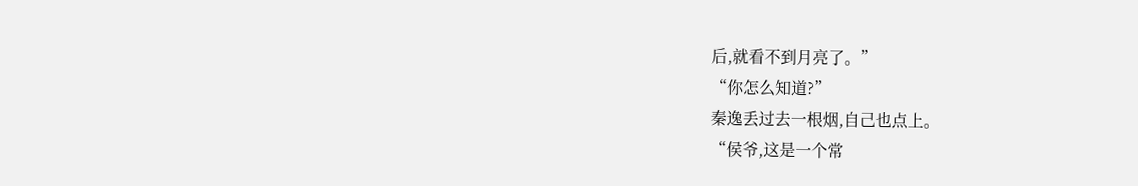后,就看不到月亮了。”
“你怎么知道?”
秦逸丢过去一根烟,自己也点上。
“侯爷,这是一个常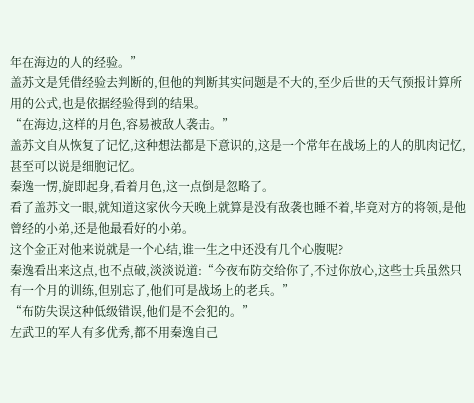年在海边的人的经验。”
盖苏文是凭借经验去判断的,但他的判断其实问题是不大的,至少后世的天气预报计算所用的公式,也是依据经验得到的结果。
“在海边,这样的月色,容易被敌人袭击。”
盖苏文自从恢复了记忆,这种想法都是下意识的,这是一个常年在战场上的人的肌肉记忆,甚至可以说是细胞记忆。
秦逸一愣,旋即起身,看着月色,这一点倒是忽略了。
看了盖苏文一眼,就知道这家伙今天晚上就算是没有敌袭也睡不着,毕竟对方的将领,是他曾经的小弟,还是他最看好的小弟。
这个金正对他来说就是一个心结,谁一生之中还没有几个心腹呢?
秦逸看出来这点,也不点破,淡淡说道:“今夜布防交给你了,不过你放心,这些士兵虽然只有一个月的训练,但别忘了,他们可是战场上的老兵。”
“布防失误这种低级错误,他们是不会犯的。”
左武卫的军人有多优秀,都不用秦逸自己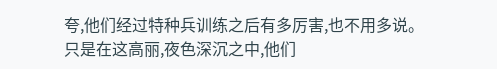夸,他们经过特种兵训练之后有多厉害,也不用多说。
只是在这高丽,夜色深沉之中,他们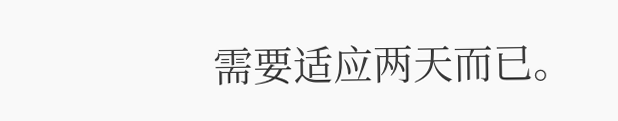需要适应两天而已。